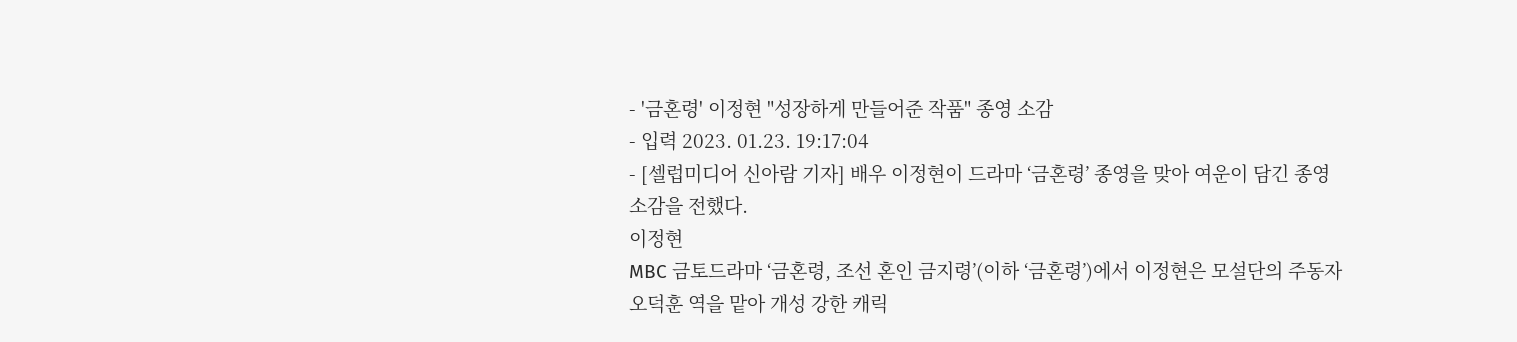- '금혼령' 이정현 "성장하게 만들어준 작품" 종영 소감
- 입력 2023. 01.23. 19:17:04
- [셀럽미디어 신아람 기자] 배우 이정현이 드라마 ‘금혼령’ 종영을 맞아 여운이 담긴 종영 소감을 전했다.
이정현
MBC 금토드라마 ‘금혼령, 조선 혼인 금지령’(이하 ‘금혼령’)에서 이정현은 모설단의 주동자 오덕훈 역을 맡아 개성 강한 캐릭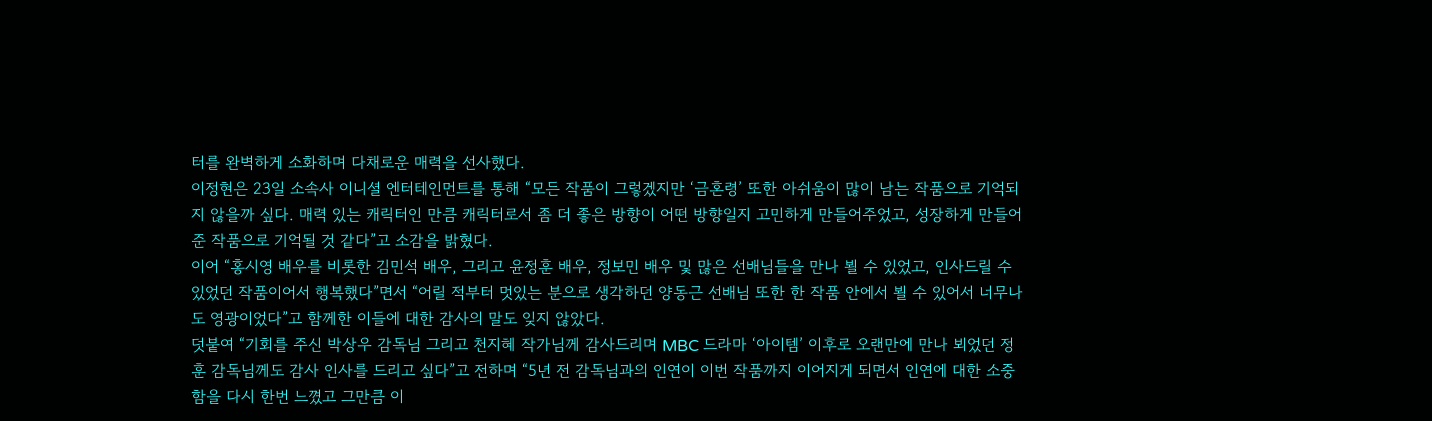터를 완벽하게 소화하며 다채로운 매력을 선사했다.
이정현은 23일 소속사 이니셜 엔터테인먼트를 통해 “모든 작품이 그렇겠지만 ‘금혼령’ 또한 아쉬움이 많이 남는 작품으로 기억되지 않을까 싶다. 매력 있는 캐릭터인 만큼 캐릭터로서 좀 더 좋은 방향이 어떤 방향일지 고민하게 만들어주었고, 성장하게 만들어준 작품으로 기억될 것 같다”고 소감을 밝혔다.
이어 “홍시영 배우를 비롯한 김민석 배우, 그리고 윤정훈 배우, 정보민 배우 및 많은 선배님들을 만나 뵐 수 있었고, 인사드릴 수 있었던 작품이어서 행복했다”면서 “어릴 적부터 멋있는 분으로 생각하던 양동근 선배님 또한 한 작품 안에서 뵐 수 있어서 너무나도 영광이었다”고 함께한 이들에 대한 감사의 말도 잊지 않았다.
덧붙여 “기회를 주신 박상우 감독님 그리고 천지혜 작가님께 감사드리며 MBC 드라마 ‘아이템’ 이후로 오랜만에 만나 뵈었던 정훈 감독님께도 감사 인사를 드리고 싶다”고 전하며 “5년 전 감독님과의 인연이 이번 작품까지 이어지게 되면서 인연에 대한 소중함을 다시 한번 느꼈고 그만큼 이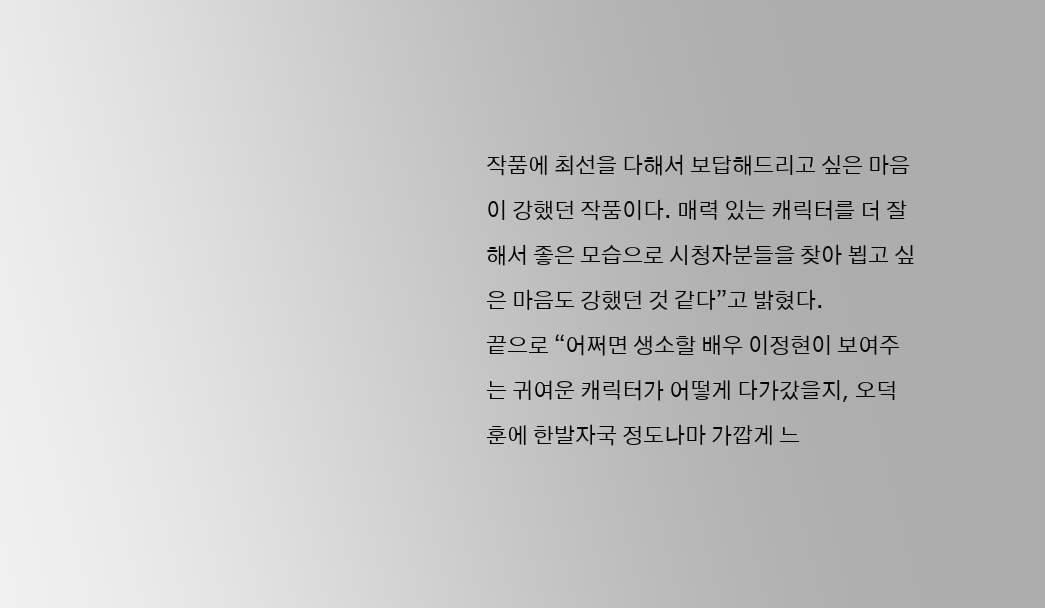작품에 최선을 다해서 보답해드리고 싶은 마음이 강했던 작품이다. 매력 있는 캐릭터를 더 잘해서 좋은 모습으로 시청자분들을 찾아 뵙고 싶은 마음도 강했던 것 같다”고 밝혔다.
끝으로 “어쩌면 생소할 배우 이정현이 보여주는 귀여운 캐릭터가 어떻게 다가갔을지, 오덕훈에 한발자국 정도나마 가깝게 느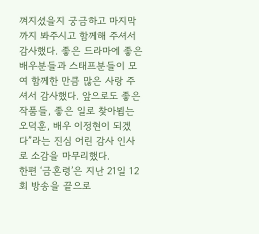껴지셨을지 궁금하고 마지막까지 봐주시고 함께해 주셔서 감사했다. 좋은 드라마에 좋은 배우분들과 스태프분들이 모여 함께한 만큼 많은 사랑 주셔서 감사했다. 앞으로도 좋은 작품들, 좋은 일로 찾아뵙는 오덕훈, 배우 이정현이 되겠다”라는 진심 어린 감사 인사로 소감을 마무리했다.
한편 ‘금혼령’은 지난 21일 12회 방송을 끝으로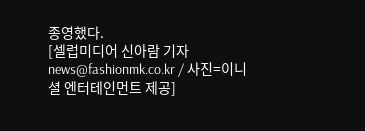종영했다.
[셀럽미디어 신아람 기자 news@fashionmk.co.kr / 사진=이니셜 엔터테인먼트 제공]